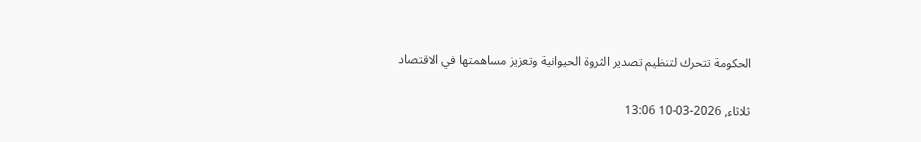الحكومة تتحرك لتنظيم تصدير الثروة الحيوانية وتعزيز مساهمتها في الاقتصاد

ثلاثاء, 2026-03-10 13:06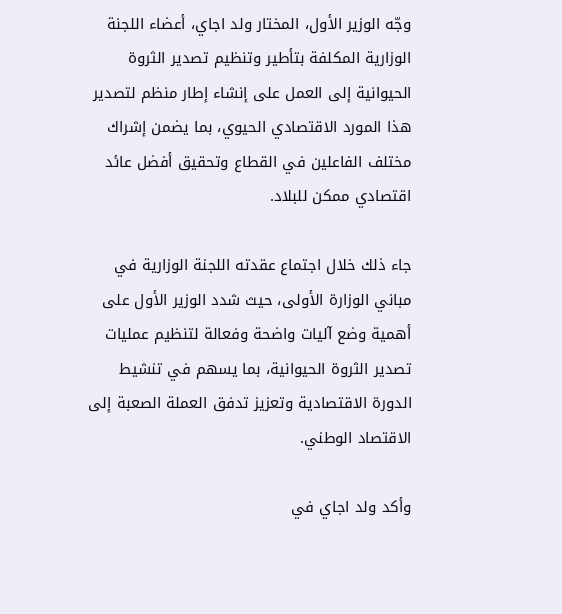وجّه الوزير الأول، المختار ولد اجاي، أعضاء اللجنة الوزارية المكلفة بتأطير وتنظيم تصدير الثروة الحيوانية إلى العمل على إنشاء إطار منظم لتصدير هذا المورد الاقتصادي الحيوي، بما يضمن إشراك مختلف الفاعلين في القطاع وتحقيق أفضل عائد اقتصادي ممكن للبلاد.

جاء ذلك خلال اجتماع عقدته اللجنة الوزارية في مباني الوزارة الأولى، حيث شدد الوزير الأول على أهمية وضع آليات واضحة وفعالة لتنظيم عمليات تصدير الثروة الحيوانية، بما يسهم في تنشيط الدورة الاقتصادية وتعزيز تدفق العملة الصعبة إلى الاقتصاد الوطني.

وأكد ولد اجاي في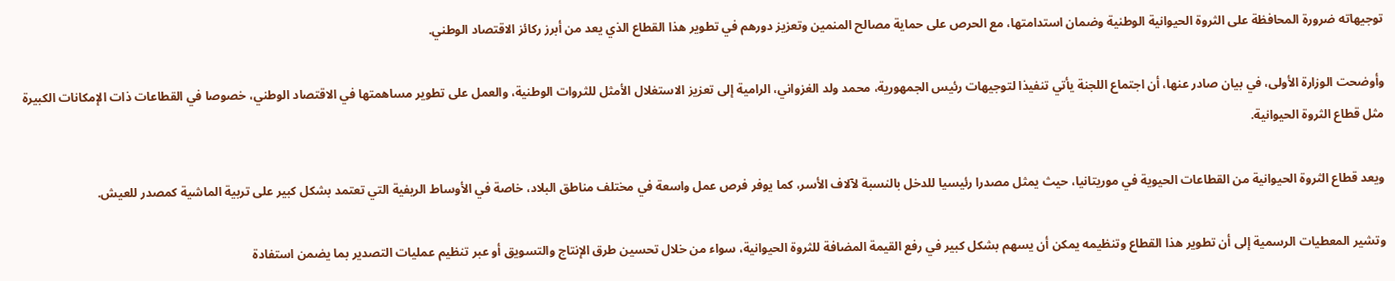توجيهاته ضرورة المحافظة على الثروة الحيوانية الوطنية وضمان استدامتها، مع الحرص على حماية مصالح المنمين وتعزيز دورهم في تطوير هذا القطاع الذي يعد من أبرز ركائز الاقتصاد الوطني.

وأوضحت الوزارة الأولى، في بيان صادر عنها، أن اجتماع اللجنة يأتي تنفيذا لتوجيهات رئيس الجمهورية، محمد ولد الغزواني، الرامية إلى تعزيز الاستغلال الأمثل للثروات الوطنية، والعمل على تطوير مساهمتها في الاقتصاد الوطني، خصوصا في القطاعات ذات الإمكانات الكبيرة مثل قطاع الثروة الحيوانية.

ويعد قطاع الثروة الحيوانية من القطاعات الحيوية في موريتانيا، حيث يمثل مصدرا رئيسيا للدخل بالنسبة لآلاف الأسر، كما يوفر فرص عمل واسعة في مختلف مناطق البلاد، خاصة في الأوساط الريفية التي تعتمد بشكل كبير على تربية الماشية كمصدر للعيش.

وتشير المعطيات الرسمية إلى أن تطوير هذا القطاع وتنظيمه يمكن أن يسهم بشكل كبير في رفع القيمة المضافة للثروة الحيوانية، سواء من خلال تحسين طرق الإنتاج والتسويق أو عبر تنظيم عمليات التصدير بما يضمن استفادة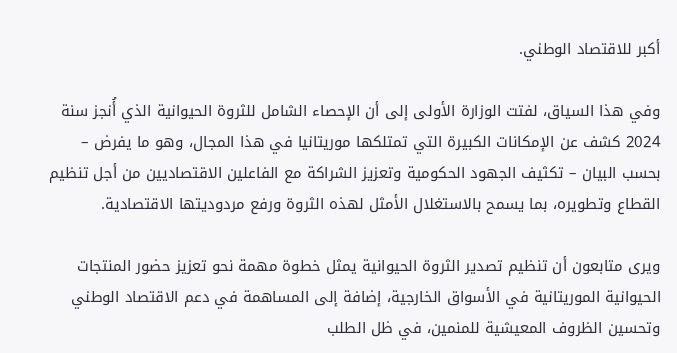أكبر للاقتصاد الوطني.

وفي هذا السياق، لفتت الوزارة الأولى إلى أن الإحصاء الشامل للثروة الحيوانية الذي أُنجز سنة 2024 كشف عن الإمكانات الكبيرة التي تمتلكها موريتانيا في هذا المجال، وهو ما يفرض – بحسب البيان – تكثيف الجهود الحكومية وتعزيز الشراكة مع الفاعلين الاقتصاديين من أجل تنظيم القطاع وتطويره، بما يسمح بالاستغلال الأمثل لهذه الثروة ورفع مردوديتها الاقتصادية.

ويرى متابعون أن تنظيم تصدير الثروة الحيوانية يمثل خطوة مهمة نحو تعزيز حضور المنتجات الحيوانية الموريتانية في الأسواق الخارجية، إضافة إلى المساهمة في دعم الاقتصاد الوطني وتحسين الظروف المعيشية للمنمين، في ظل الطلب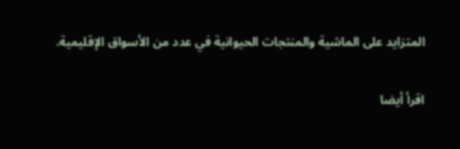المتزايد على الماشية والمنتجات الحيوانية في عدد من الأسواق الإقليمية.

اقرأ أيضا